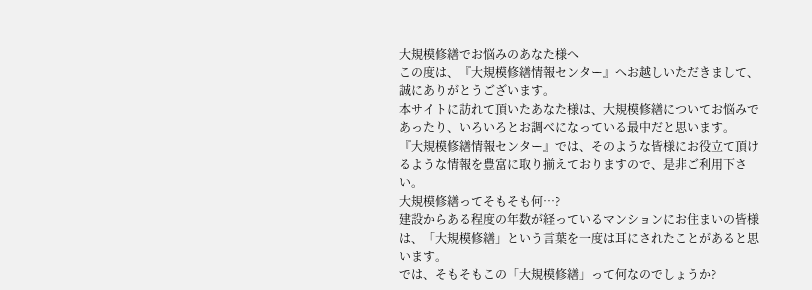大規模修繕でお悩みのあなた様へ
この度は、『大規模修繕情報センター』へお越しいただきまして、誠にありがとうございます。
本サイトに訪れて頂いたあなた様は、大規模修繕についてお悩みであったり、いろいろとお調べになっている最中だと思います。
『大規模修繕情報センター』では、そのような皆様にお役立て頂けるような情報を豊富に取り揃えておりますので、是非ご利用下さい。
大規模修繕ってそもそも何…?
建設からある程度の年数が経っているマンションにお住まいの皆様は、「大規模修繕」という言葉を一度は耳にされたことがあると思います。
では、そもそもこの「大規模修繕」って何なのでしょうか?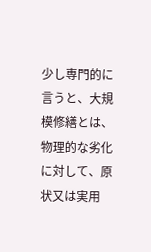少し専門的に言うと、大規模修繕とは、物理的な劣化に対して、原状又は実用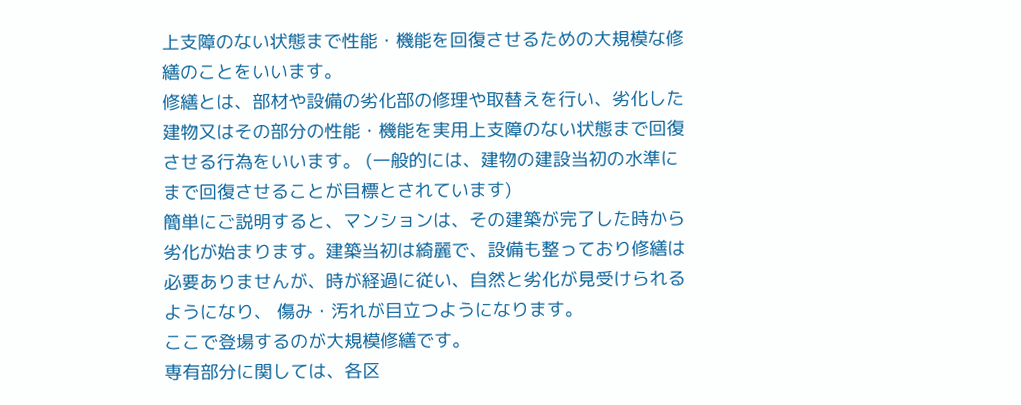上支障のない状態まで性能・機能を回復させるための大規模な修繕のことをいいます。
修繕とは、部材や設備の劣化部の修理や取替えを行い、劣化した建物又はその部分の性能・機能を実用上支障のない状態まで回復させる行為をいいます。 (一般的には、建物の建設当初の水準にまで回復させることが目標とされています)
簡単にご説明すると、マンションは、その建築が完了した時から劣化が始まります。建築当初は綺麗で、設備も整っており修繕は必要ありませんが、時が経過に従い、自然と劣化が見受けられるようになり、 傷み・汚れが目立つようになります。
ここで登場するのが大規模修繕です。
専有部分に関しては、各区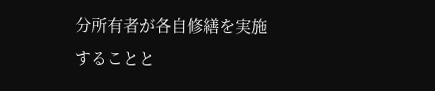分所有者が各自修繕を実施することと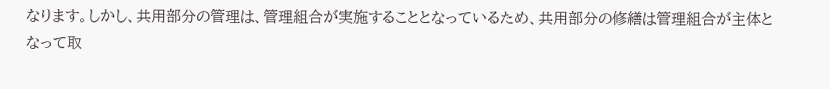なります。しかし、共用部分の管理は、管理組合が実施することとなっているため、共用部分の修繕は管理組合が主体となって取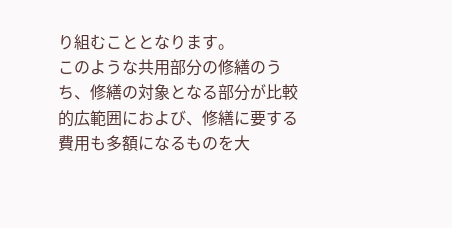り組むこととなります。
このような共用部分の修繕のうち、修繕の対象となる部分が比較的広範囲におよび、修繕に要する費用も多額になるものを大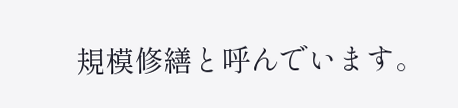規模修繕と呼んでいます。